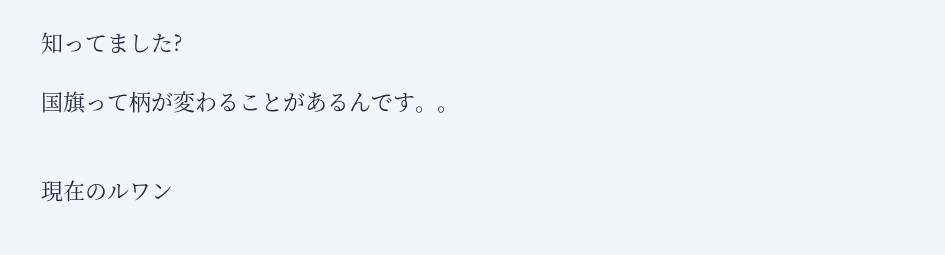知ってました?

国旗って柄が変わることがあるんです。。


現在のルワン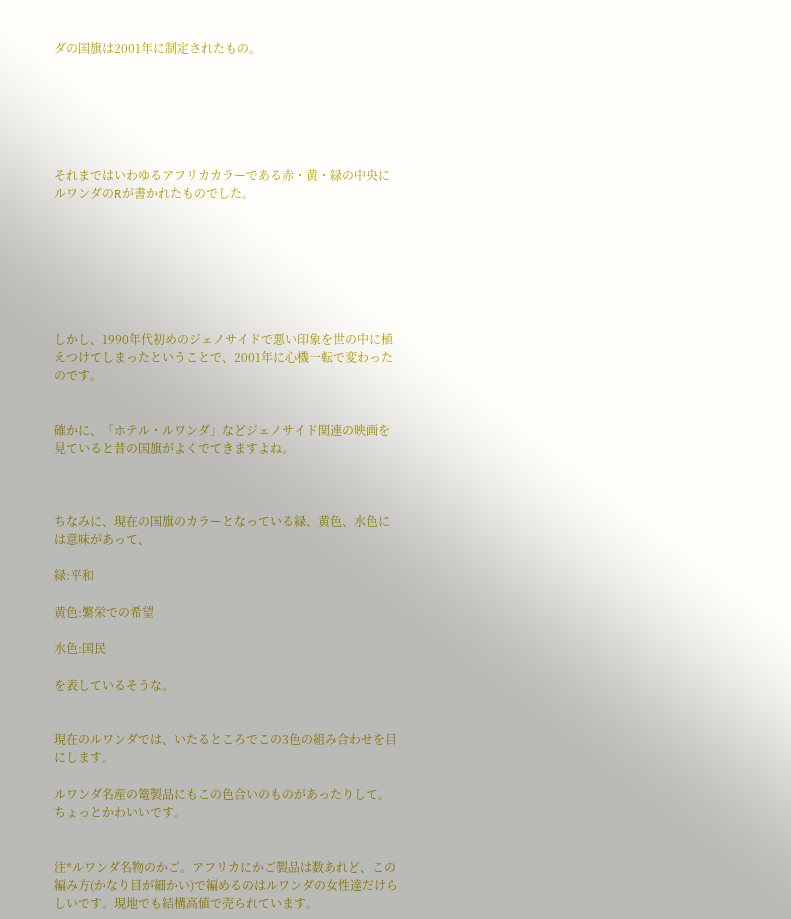ダの国旗は2001年に制定されたもの。






それまではいわゆるアフリカカラーである赤・黄・緑の中央にルワンダのRが書かれたものでした。







しかし、1990年代初めのジェノサイドで悪い印象を世の中に植えつけてしまったということで、2001年に心機一転で変わったのです。


確かに、「ホテル・ルワンダ」などジェノサイド関連の映画を見ていると昔の国旗がよくでてきますよね。



ちなみに、現在の国旗のカラーとなっている緑、黄色、水色には意味があって、

緑:平和

黄色:繁栄での希望

水色:国民

を表しているそうな。


現在のルワンダでは、いたるところでこの3色の組み合わせを目にします。

ルワンダ名産の篭製品にもこの色合いのものがあったりして。ちょっとかわいいです。


注*ルワンダ名物のかご。アフリカにかご製品は数あれど、この編み方(かなり目が細かい)で編めるのはルワンダの女性達だけらしいです。現地でも結構高値で売られています。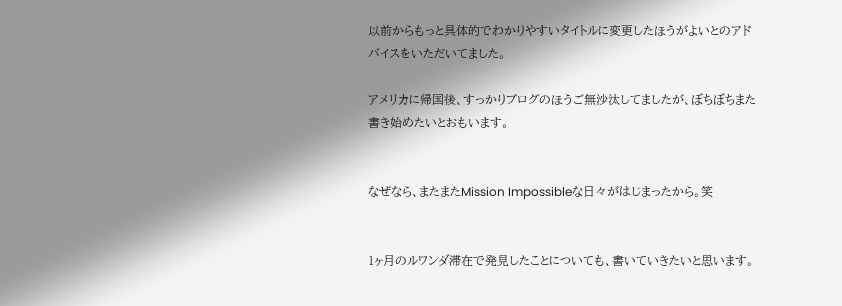以前からもっと具体的でわかりやすいタイトルに変更したほうがよいとのアドバイスをいただいてました。

アメリカに帰国後、すっかりブログのほうご無沙汰してましたが、ぼちぼちまた書き始めたいとおもいます。


なぜなら、またまたMission Impossibleな日々がはじまったから。笑


1ヶ月のルワンダ滞在で発見したことについても、書いていきたいと思います。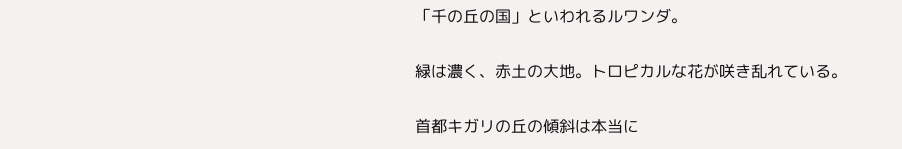「千の丘の国」といわれるルワンダ。

緑は濃く、赤土の大地。トロピカルな花が咲き乱れている。

首都キガリの丘の傾斜は本当に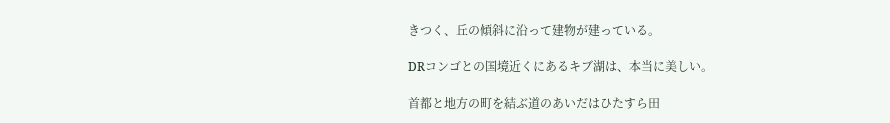きつく、丘の傾斜に沿って建物が建っている。

DRコンゴとの国境近くにあるキブ湖は、本当に美しい。

首都と地方の町を結ぶ道のあいだはひたすら田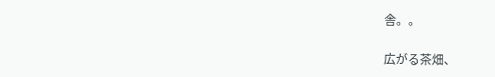舎。。

広がる茶畑、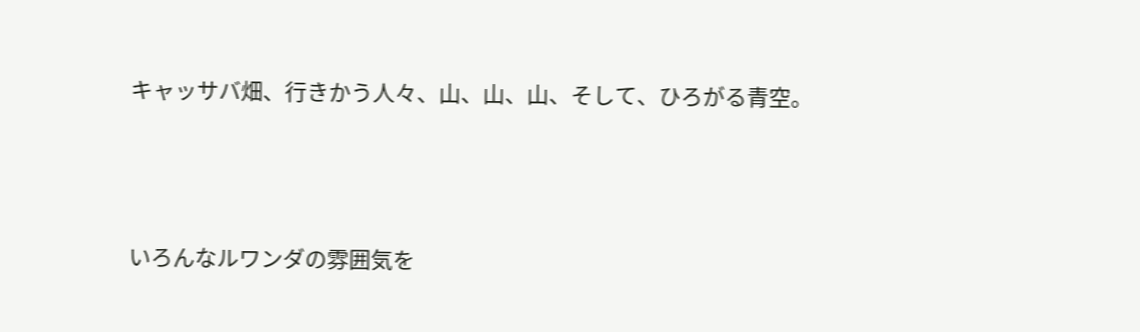キャッサバ畑、行きかう人々、山、山、山、そして、ひろがる青空。



いろんなルワンダの雰囲気を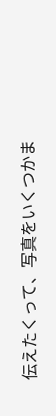伝えたくって、写真をいくつかま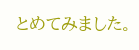とめてみました。